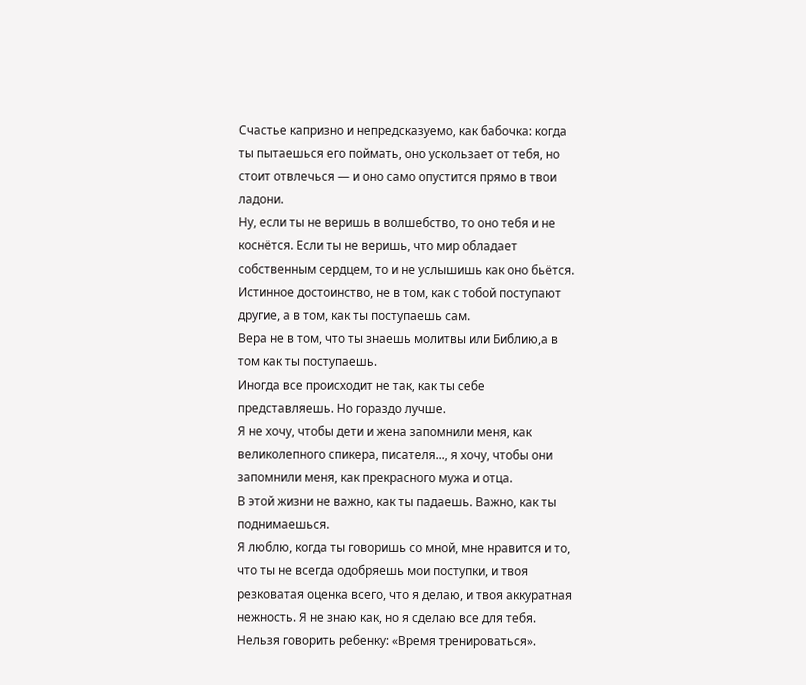Счастье капризно и непредсказуемо, как бабочка: когда ты пытаешься его поймать, оно ускользает от тебя, но стоит отвлечься — и оно само опустится прямо в твои ладони.
Ну, если ты не веришь в волшебство, то оно тебя и не коснётся. Если ты не веришь, что мир обладает собственным сердцем, то и не услышишь как оно бьётся.
Истинное достоинство, не в том, как с тобой поступают другие, а в том, как ты поступаешь сам.
Вера не в том, что ты знаешь молитвы или Библию,а в том как ты поступаешь.
Иногда все происходит не так, как ты себе представляешь. Но гораздо лучше.
Я не хочу, чтобы дети и жена запомнили меня, как великолепного спикера, писателя..., я хочу, чтобы они запомнили меня, как прекрасного мужа и отца.
В этой жизни не важно, как ты падаешь. Важно, как ты поднимаешься.
Я люблю, когда ты говоришь со мной, мне нравится и то, что ты не всегда одобряешь мои поступки, и твоя резковатая оценка всего, что я делаю, и твоя аккуратная нежность. Я не знаю как, но я сделаю все для тебя.
Нельзя говорить ребенку: «Время тренироваться».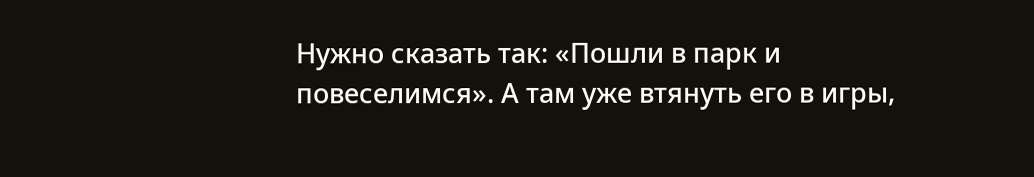Нужно сказать так: «Пошли в парк и повеселимся». А там уже втянуть его в игры,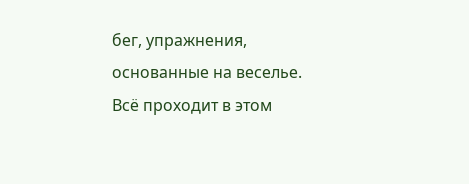бег, упражнения, основанные на веселье.
Всё проходит в этом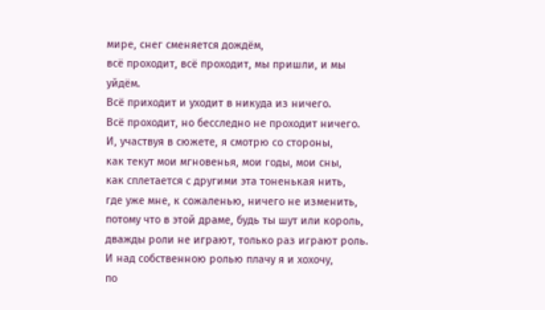мире, снег сменяется дождём,
всё проходит, всё проходит, мы пришли, и мы уйдём.
Всё приходит и уходит в никуда из ничего.
Всё проходит, но бесследно не проходит ничего.
И, участвуя в сюжете, я смотрю со стороны,
как текут мои мгновенья, мои годы, мои сны,
как сплетается с другими эта тоненькая нить,
где уже мне, к сожаленью, ничего не изменить,
потому что в этой драме, будь ты шут или король,
дважды роли не играют, только раз играют роль.
И над собственною ролью плачу я и хохочу,
по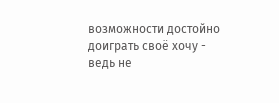возможности достойно доиграть своё хочу -
ведь не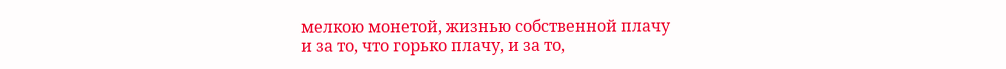мелкою монетой, жизнью собственной плачу
и за то, что горько плачу, и за то,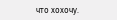что хохочу.